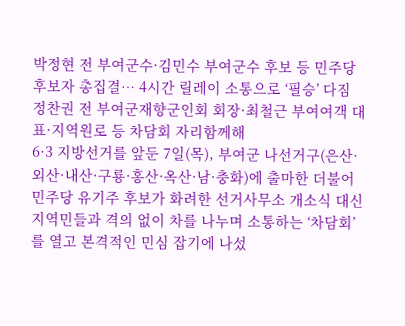박정현 전 부여군수·김민수 부여군수 후보 등 민주당 후보자 총집결… 4시간 릴레이 소통으로 ‘필승’ 다짐
정찬권 전 부여군재향군인회 회장·최철근 부여여객 대표·지역원로 등 차담회 자리함께해
6·3 지방선거를 앞둔 7일(목), 부여군 나선거구(은산·외산·내산·구룡·홍산·옥산·남·충화)에 출마한 더불어민주당 유기주 후보가 화려한 선거사무소 개소식 대신 지역민들과 격의 없이 차를 나누며 소통하는 ‘차담회’를 열고 본격적인 민심 잡기에 나섰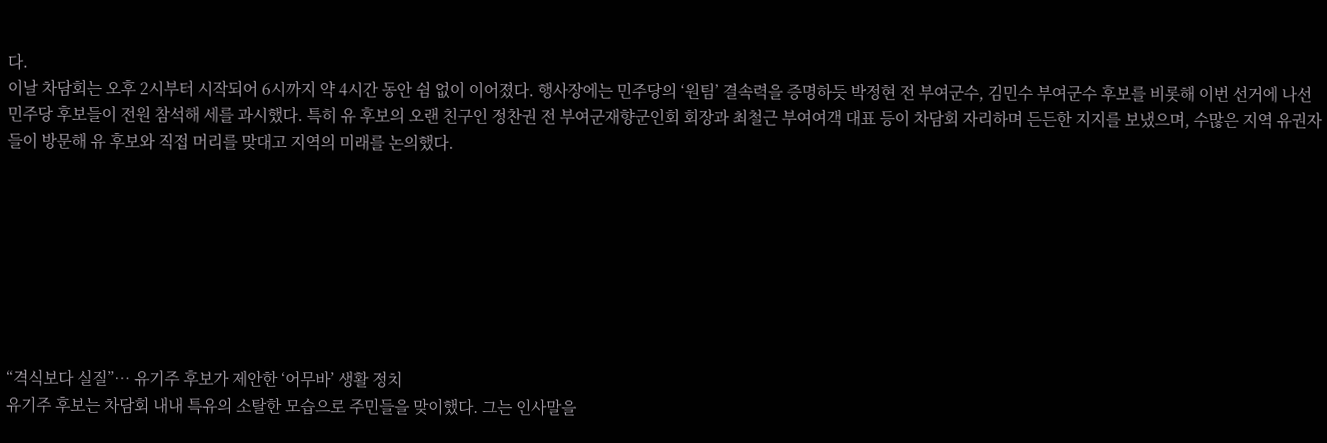다.
이날 차담회는 오후 2시부터 시작되어 6시까지 약 4시간 동안 쉼 없이 이어졌다. 행사장에는 민주당의 ‘원팀’ 결속력을 증명하듯 박정현 전 부여군수, 김민수 부여군수 후보를 비롯해 이번 선거에 나선 민주당 후보들이 전원 참석해 세를 과시했다. 특히 유 후보의 오랜 친구인 정찬권 전 부여군재향군인회 회장과 최철근 부여여객 대표 등이 차담회 자리하며 든든한 지지를 보냈으며, 수많은 지역 유권자들이 방문해 유 후보와 직접 머리를 맞대고 지역의 미래를 논의했다.








“격식보다 실질”… 유기주 후보가 제안한 ‘어무바’ 생활 정치
유기주 후보는 차담회 내내 특유의 소탈한 모습으로 주민들을 맞이했다. 그는 인사말을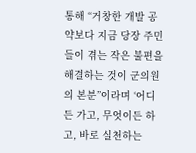통해 “거창한 개발 공약보다 지금 당장 주민들이 겪는 작은 불편을 해결하는 것이 군의원의 본분”이라며 ‘어디든 가고, 무엇이든 하고, 바로 실천하는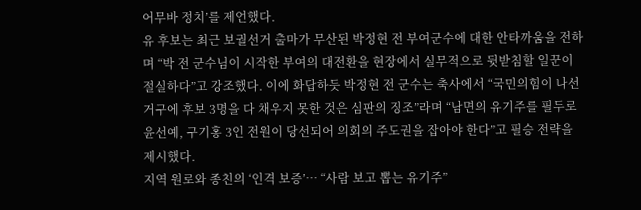어무바 정치’를 제언했다.
유 후보는 최근 보궐선거 출마가 무산된 박정현 전 부여군수에 대한 안타까움을 전하며 “박 전 군수님이 시작한 부여의 대전환을 현장에서 실무적으로 뒷받침할 일꾼이 절실하다”고 강조했다. 이에 화답하듯 박정현 전 군수는 축사에서 “국민의힘이 나선거구에 후보 3명을 다 채우지 못한 것은 심판의 징조”라며 “남면의 유기주를 필두로 윤선예, 구기홍 3인 전원이 당선되어 의회의 주도권을 잡아야 한다”고 필승 전략을 제시했다.
지역 원로와 종친의 ‘인격 보증’… “사람 보고 뽑는 유기주”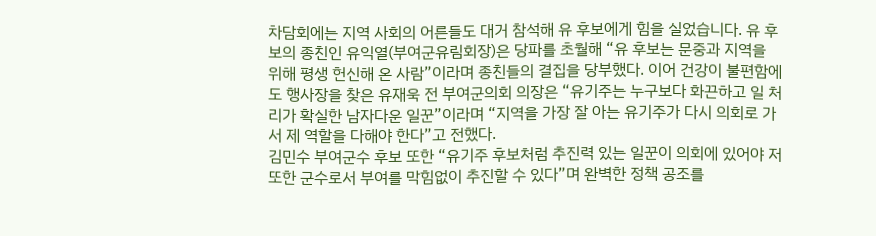차담회에는 지역 사회의 어른들도 대거 참석해 유 후보에게 힘을 실었습니다. 유 후보의 종친인 유익열(부여군유림회장)은 당파를 초월해 “유 후보는 문중과 지역을 위해 평생 헌신해 온 사람”이라며 종친들의 결집을 당부했다. 이어 건강이 불편함에도 행사장을 찾은 유재욱 전 부여군의회 의장은 “유기주는 누구보다 화끈하고 일 처리가 확실한 남자다운 일꾼”이라며 “지역을 가장 잘 아는 유기주가 다시 의회로 가서 제 역할을 다해야 한다”고 전했다.
김민수 부여군수 후보 또한 “유기주 후보처럼 추진력 있는 일꾼이 의회에 있어야 저 또한 군수로서 부여를 막힘없이 추진할 수 있다”며 완벽한 정책 공조를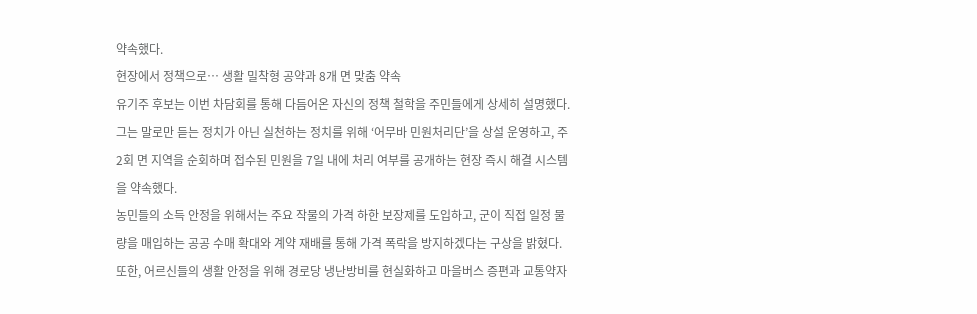약속했다.
현장에서 정책으로… 생활 밀착형 공약과 8개 면 맞춤 약속
유기주 후보는 이번 차담회를 통해 다듬어온 자신의 정책 철학을 주민들에게 상세히 설명했다. 그는 말로만 듣는 정치가 아닌 실천하는 정치를 위해 ‘어무바 민원처리단’을 상설 운영하고, 주 2회 면 지역을 순회하며 접수된 민원을 7일 내에 처리 여부를 공개하는 현장 즉시 해결 시스템을 약속했다.
농민들의 소득 안정을 위해서는 주요 작물의 가격 하한 보장제를 도입하고, 군이 직접 일정 물량을 매입하는 공공 수매 확대와 계약 재배를 통해 가격 폭락을 방지하겠다는 구상을 밝혔다. 또한, 어르신들의 생활 안정을 위해 경로당 냉난방비를 현실화하고 마을버스 증편과 교통약자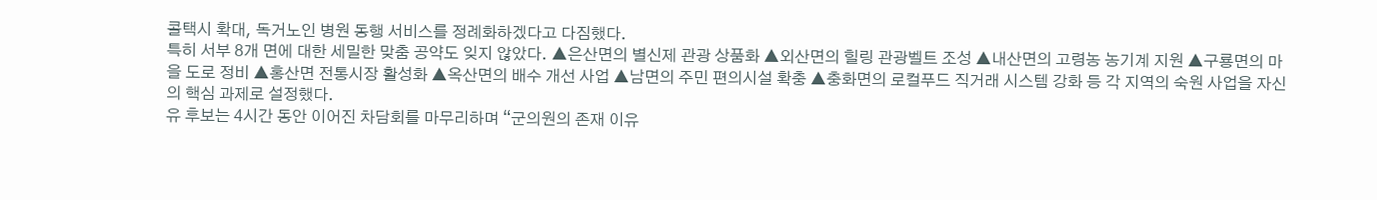콜택시 확대, 독거노인 병원 동행 서비스를 정례화하겠다고 다짐했다.
특히 서부 8개 면에 대한 세밀한 맞춤 공약도 잊지 않았다. ▲은산면의 별신제 관광 상품화 ▲외산면의 힐링 관광벨트 조성 ▲내산면의 고령농 농기계 지원 ▲구룡면의 마을 도로 정비 ▲홍산면 전통시장 활성화 ▲옥산면의 배수 개선 사업 ▲남면의 주민 편의시설 확충 ▲충화면의 로컬푸드 직거래 시스템 강화 등 각 지역의 숙원 사업을 자신의 핵심 과제로 설정했다.
유 후보는 4시간 동안 이어진 차담회를 마무리하며 “군의원의 존재 이유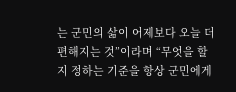는 군민의 삶이 어제보다 오늘 더 편해지는 것”이라며 “무엇을 할지 정하는 기준을 항상 군민에게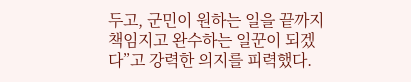두고, 군민이 원하는 일을 끝까지 책임지고 완수하는 일꾼이 되겠다”고 강력한 의지를 피력했다.